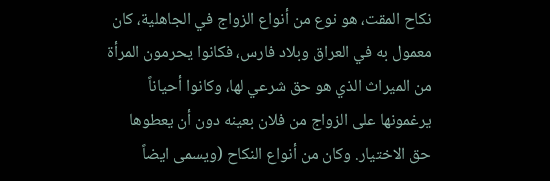نكاح المقت، هو نوع من أنواع الزواج في الجاهلية، كان معمول به في العراق وبلاد فارس، فكانوا يحرمون المرأة من الميراث الذي هو حق شرعي لها، وكانوا أحياناً يرغمونها على الزواج من فلان بعينه دون أن يعطوها حق الاختيار. وكان من أنواع النكاح (ويسمى ايضاً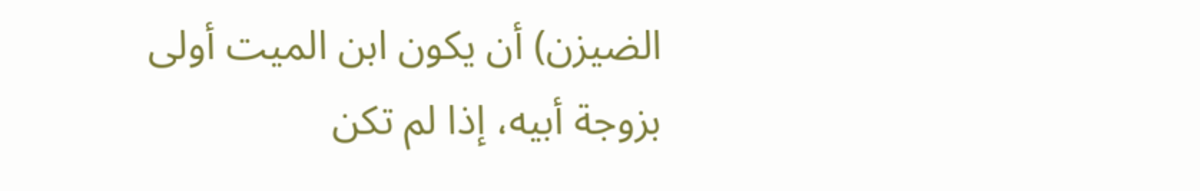الضيزن) أن يكون ابن الميت أولى بزوجة أبيه، إذا لم تكن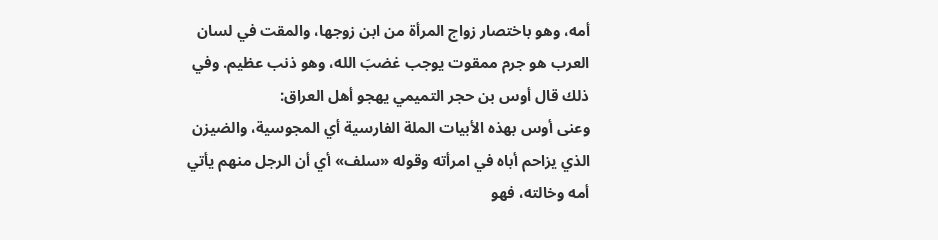أمه، وهو باختصار زواج المرأة من ابن زوجها، والمقت في لسان العرب هو جرم ممقوت يوجب غضبَ الله، وهو ذنب عظيم. وفي ذلك قال أوس بن حجر التميمي يهجو أهل العراق:
وعنى أوس بهذه الأبيات الملة الفارسية أي المجوسية، والضيزن الذي يزاحم أباه في امرأته وقوله «سلف» أي أن الرجل منهم يأتي أمه وخالته، فهو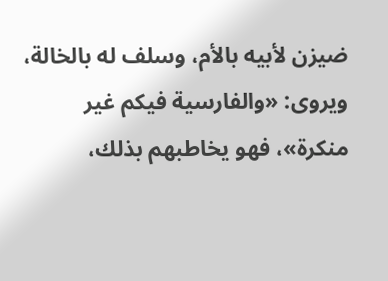ضيزن لأبيه بالأم، وسلف له بالخالة، ويروى: «والفارسية فيكم غير منكرة»، فهو يخاطبهم بذلك،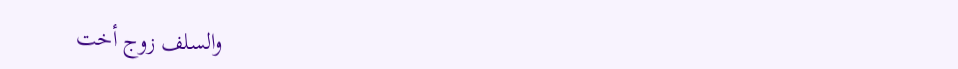والسلف زوج أخت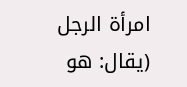امرأة الرجل (يقال: هو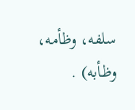سلفه، وظأمه، وظأبه) .